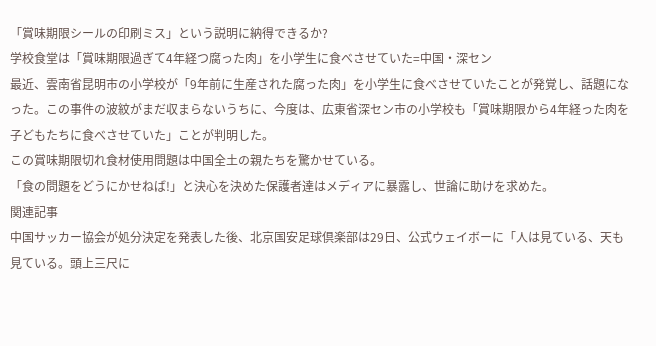「賞味期限シールの印刷ミス」という説明に納得できるか?
学校食堂は「賞味期限過ぎて4年経つ腐った肉」を小学生に食べさせていた=中国・深セン
最近、雲南省昆明市の小学校が「9年前に生産された腐った肉」を小学生に食べさせていたことが発覚し、話題になった。この事件の波紋がまだ収まらないうちに、今度は、広東省深セン市の小学校も「賞味期限から4年経った肉を子どもたちに食べさせていた」ことが判明した。
この賞味期限切れ食材使用問題は中国全土の親たちを驚かせている。
「食の問題をどうにかせねば!」と決心を決めた保護者達はメディアに暴露し、世論に助けを求めた。
関連記事
中国サッカー協会が処分決定を発表した後、北京国安足球倶楽部は29日、公式ウェイボーに「人は見ている、天も見ている。頭上三尺に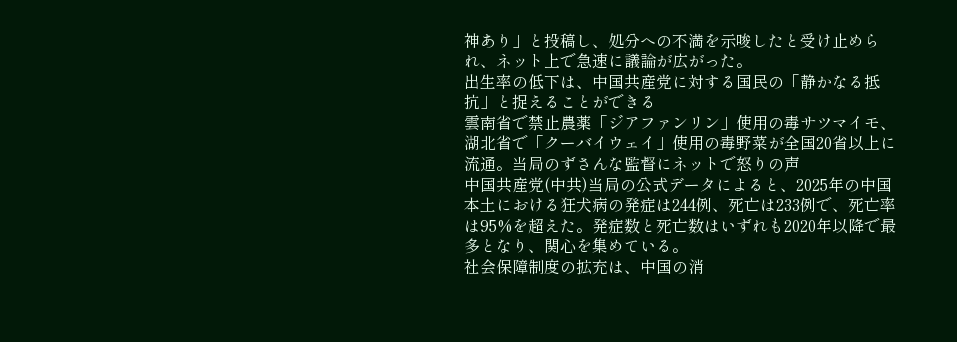神あり」と投稿し、処分への不満を示唆したと受け止められ、ネット上で急速に議論が広がった。
出生率の低下は、中国共産党に対する国民の「静かなる抵抗」と捉えることができる
雲南省で禁止農薬「ジアファンリン」使用の毒サツマイモ、湖北省で「クーバイウェイ」使用の毒野菜が全国20省以上に流通。当局のずさんな監督にネットで怒りの声
中国共産党(中共)当局の公式データによると、2025年の中国本土における狂犬病の発症は244例、死亡は233例で、死亡率は95%を超えた。発症数と死亡数はいずれも2020年以降で最多となり、関心を集めている。
社会保障制度の拡充は、中国の消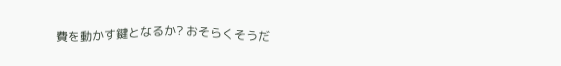費を動かす鍵となるか? おそらくそうだ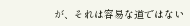が、それは容易な道ではない